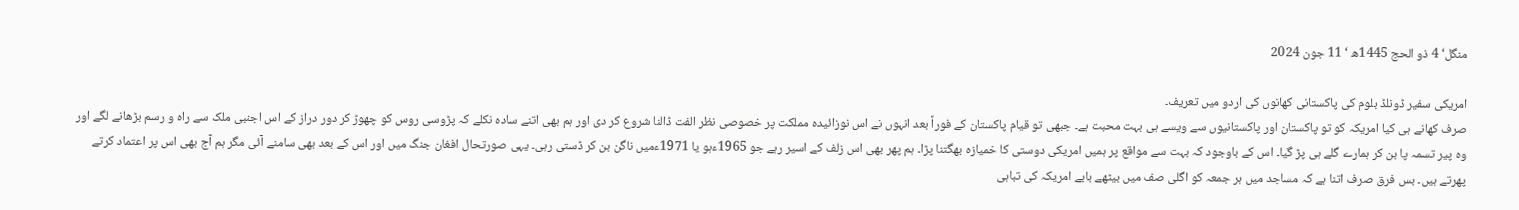منگل‘ 4 ذو الحج 1445ھ ‘ 11 جون 2024

امریکی سفیر ڈونلڈ بلوم کی پاکستانی کھانوں کی اردو میں تعریف۔
صرف کھانے ہی کیا امریکہ کو تو پاکستان اور پاکستانیوں سے ویسے ہی بہت محبت ہے۔ جبھی تو قیام پاکستان کے فوراً بعد انہوں نے اس نوزائیدہ مملکت پر خصوصی نظر الفت ڈالنا شروع کر دی اور ہم بھی اتنے سادہ نکلے کہ پڑوسی روس کو چھوڑ کر دور دراز کے اس اجنبی ملک سے راہ و رسم بڑھانے لگے اور وہ پیر تسمہ پا بن کر ہمارے گلے ہی پڑ گیا۔ اس کے باوجود کہ بہت سے مواقع پر ہمیں امریکی دوستی کا خمیازہ بھگتنا پڑا۔ ہم پھر بھی اس زلف کے اسیر رہے جو 1965ءہو یا 1971ءمیں ناگن بن کر ڈستی رہی۔ یہی صورتحال افغان جنگ میں اور اس کے بعد بھی سامنے آئی مگر ہم آج بھی اس پر اعتماد کرتے پھرتے ہیں۔ بس فرق صرف اتنا ہے کہ مساجد میں ہر جمعہ کو اگلی صف میں بیٹھے بابے امریکہ کی تباہی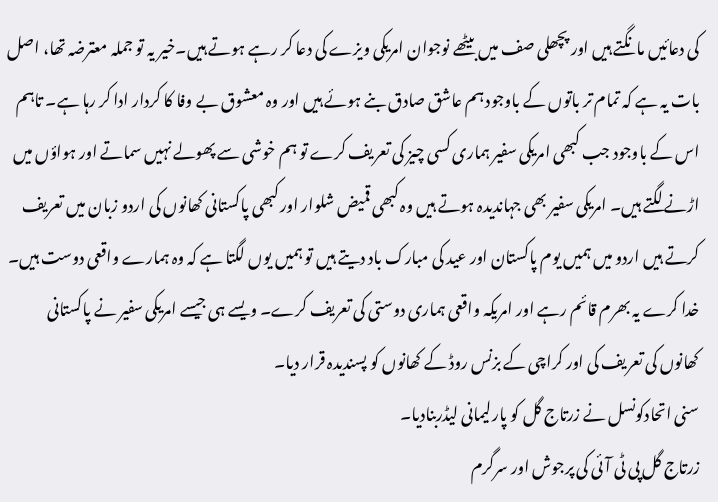کی دعائیں مانگتے ہیں اور پچھلی صف میں بیٹھے نوجوان امریکی ویزے کی دعا کر رہے ہوتے ہیں۔خیر یہ تو جملہ معترضہ تھا، اصل بات یہ ہے کہ تمام تر باتوں کے باوجود ہم عاشق صادق بنے ہوئے ہیں اور وہ معشوق بے وفا کا کردار ادا کر رہا ہے۔ تاہم اس کے باوجود جب کبھی امریکی سفیر ہماری کسی چیز کی تعریف کرے تو ہم خوشی سے پھولے نہیں سماتے اور ہواؤں میں اڑنے لگتے ہیں۔ امریکی سفیر بھی جہاندیدہ ہوتے ہیں وہ کبھی قمیض شلوار اور کبھی پاکستانی کھانوں کی اردو زبان میں تعریف کرتے ہیں اردو میں ہمیں یوم پاکستان اور عید کی مبارک باد دیتے ہیں تو ہمیں یوں لگتا ہے کہ وہ ہمارے واقعی دوست ہیں۔ خدا کرے یہ بھرم قائم رہے اور امریکہ واقعی ہماری دوستی کی تعریف کرے۔ ویسے ہی جیسے امریکی سفیر نے پاکستانی کھانوں کی تعریف کی اور کراچی کے بزنس روڈ کے کھانوں کو پسندیدہ قرار دیا۔
سنی اتحادکونسل نے زرتاج گل کو پارلیمانی لیڈربنادیا۔
زرتاج گل پی ٹی آئی کی پرجوش اور سرگرم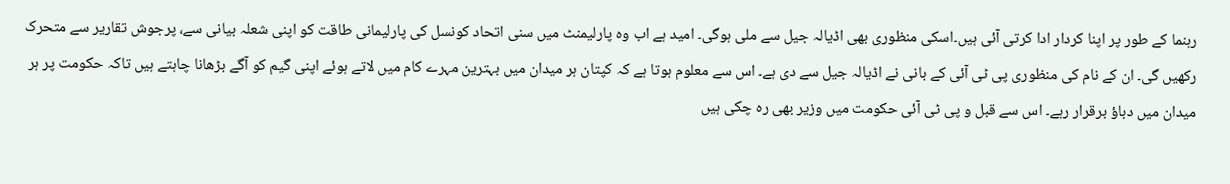رہنما کے طور پر اپنا کردار ادا کرتی آئی ہیں۔اسکی منظوری بھی اڈیالہ جیل سے ملی ہوگی۔ امید ہے اب وہ پارلیمنٹ میں سنی اتحاد کونسل کی پارلیمانی طاقت کو اپنی شعلہ بیانی سے، پرجوش تقاریر سے متحرک رکھیں گی۔ ان کے نام کی منظوری پی ٹی آئی کے بانی نے اڈیالہ جیل سے دی ہے۔ اس سے معلوم ہوتا ہے کہ کپتان ہر میدان میں بہترین مہرے کام میں لاتے ہوئے اپنی گیم کو آگے بڑھانا چاہتے ہیں تاکہ حکومت پر ہر میدان میں دباؤ برقرار رہے۔ اس سے قبل و پی ٹی آئی حکومت میں وزیر بھی رہ چکی ہیں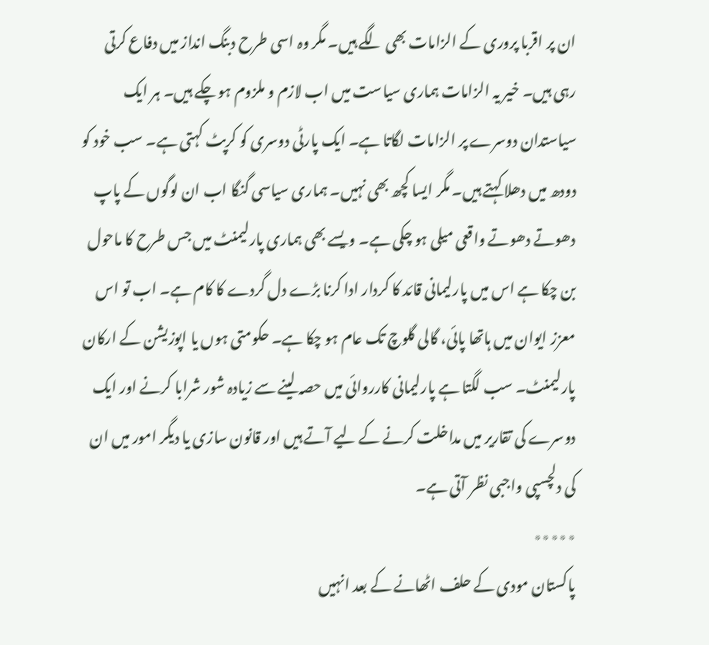ان پر اقربا پروری کے الزامات بھی لگے ہیں۔ مگر وہ اسی طرح دبنگ انداز میں دفاع کرتی رہی ہیں۔ خیر یہ الزامات ہماری سیاست میں اب لازم و ملزوم ہو چکے ہیں۔ ہر ایک سیاستدان دوسرے پر الزامات لگاتا ہے۔ ایک پارٹی دوسری کو کرپٹ کہتی ہے۔ سب خود کو دودھ میں دھلا کہتے ہیں۔ مگر ایسا کچھ بھی نہیں۔ ہماری سیاسی گنگا اب ان لوگوں کے پاپ دھوتے دھوتے واقعی میلی ہو چکی ہے۔ ویسے بھی ہماری پارلیمنٹ میں جس طرح کا ماحول بن چکا ہے اس میں پارلیمانی قائد کا کردار ادا کرنا بڑے دل گردے کا کام ہے۔ اب تو اس معزز ایوان میں ہاتھا پائی، گالی گلوچ تک عام ہو چکا ہے۔ حکومتی ہوں یا اپوزیشن کے ارکان پارلیمنٹ۔ سب لگتا ہے پارلیمانی کارروائی میں حصہ لینے سے زیادہ شور شرابا کرنے اور ایک دوسرے کی تقاریر میں مداخلت کرنے کے لیے آتے ہیں اور قانون سازی یا دیگر امور میں ان کی دلچسپی واجبی نظر آتی ہے۔
٭٭٭٭٭
پاکستان مودی کے حلف اٹھانے کے بعد انہیں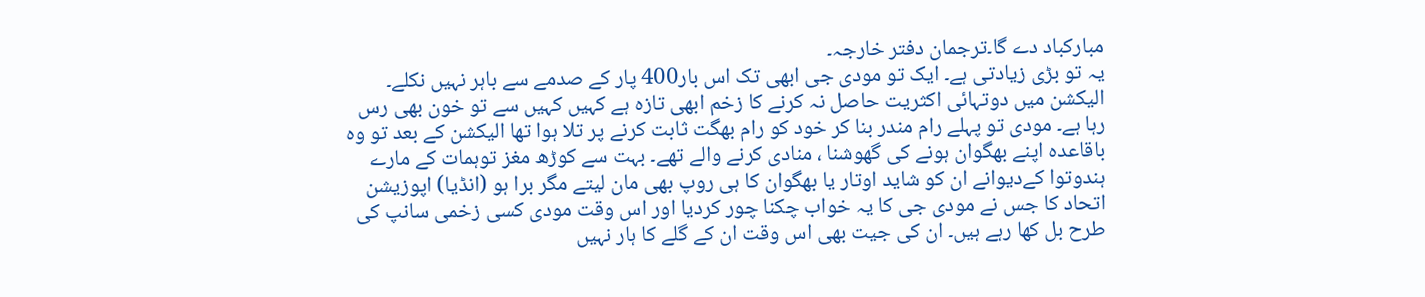مبارکباد دے گا۔ترجمان دفتر خارجہ۔
یہ تو بڑی زیادتی ہے۔ ایک تو مودی جی ابھی تک اس بار400 پار کے صدمے سے باہر نہیں نکلے۔ الیکشن میں دوتہائی اکثریت حاصل نہ کرنے کا زخم ابھی تازہ ہے کہیں کہیں سے تو خون بھی رس رہا ہے۔ مودی تو پہلے رام مندر بنا کر خود کو رام بھگت ثابت کرنے پر تلا ہوا تھا الیکشن کے بعد تو وہ باقاعدہ اپنے بھگوان ہونے کی گھوشنا ، منادی کرنے والے تھے۔ بہت سے کوڑھ مغز توہمات کے مارے ہندوتوا کےدیوانے ان کو شاید اوتار یا بھگوان کا ہی روپ بھی مان لیتے مگر برا ہو (انڈیا) اپوزیشن اتحاد کا جس نے مودی جی کا یہ خواب چکنا چور کردیا اور اس وقت مودی کسی زخمی سانپ کی طرح بل کھا رہے ہیں۔ ان کی جیت بھی اس وقت ان کے گلے کا ہار نہیں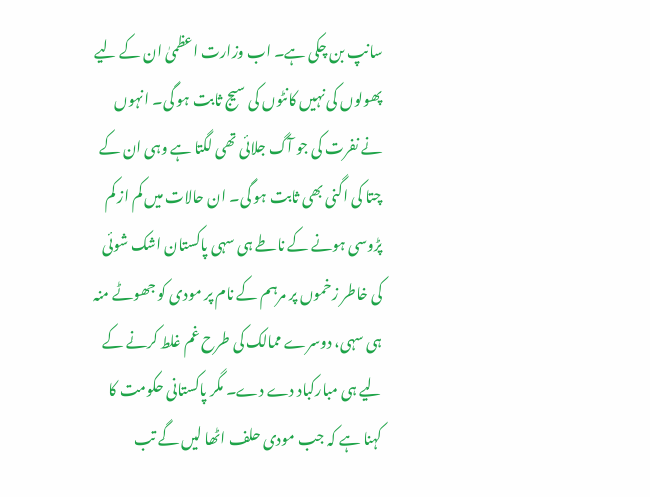سانپ بن چکی ہے۔ اب وزارت اعظمیٰ ان کے لیے پھولوں کی نہیں کانٹوں کی سیج ثابت ہو گی۔ انہوں نے نفرت کی جو آگ جلائی تھی لگتا ہے وہی ان کے چتا کی اگنی بھی ثابت ہو گی۔ ان حالات میں کم از کم پڑوسی ہونے کے ناطے ہی سہی پاکستان اشک شوئی کی خاطر زخموں پر مرہم کے نام پر مودی کو جھوٹے منہ ہی سہی، دوسرے ممالک کی طرح غم غلط کرنے کے لیے ہی مبارکباد دے دے۔ مگر پاکستانی حکومت کا کہنا ہے کہ جب مودی حلف اٹھا لیں گے تب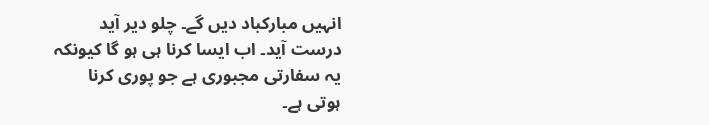انہیں مبارکباد دیں گے۔ چلو دیر آید درست آید۔ اب ایسا کرنا ہی ہو گا کیونکہ یہ سفارتی مجبوری ہے جو پوری کرنا ہوتی ہے۔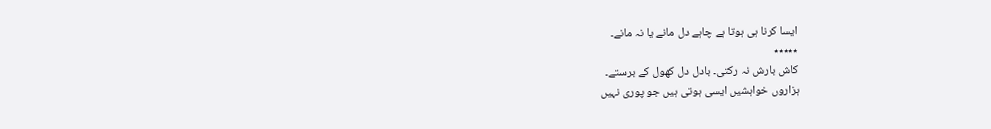ایسا کرنا ہی ہوتا ہے چاہے دل مانے یا نہ مانے۔
٭٭٭٭٭
کاش بارش نہ رکتی۔ بادل دل کھول کے برستے۔
ہزاروں خواہشیں ایسی ہوتی ہیں جو پوری نہیں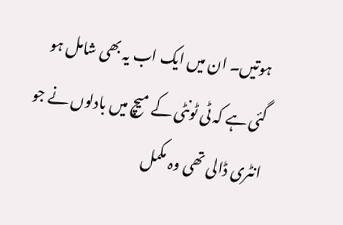ہوتیں۔ ان میں ایک اب یہ بھی شامل ہو گئی ہے کہ ٹی ٹونٹی کے میچ میں بادلوں نے جو انٹری ڈالی تھی وہ مکمل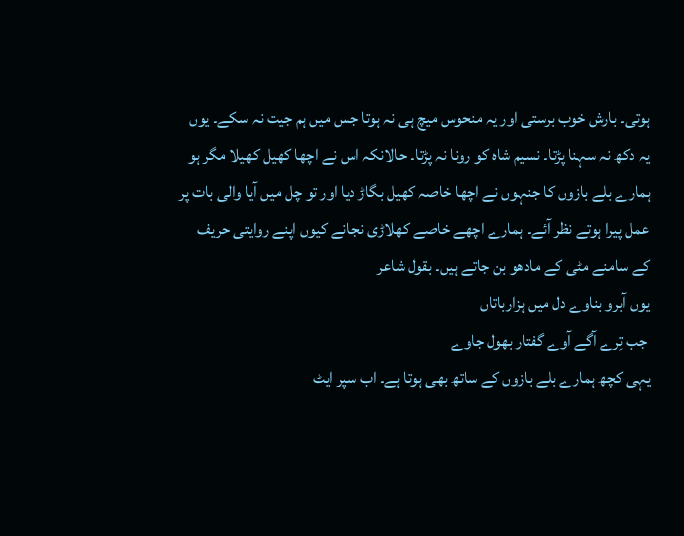ہوتی۔ بارش خوب برستی اور یہ منحوس میچ ہی نہ ہوتا جس میں ہم جیت نہ سکے۔ یوں یہ دکھ نہ سہنا پڑتا۔ نسیم شاہ کو رونا نہ پڑتا۔ حالانکہ اس نے اچھا کھیل کھیلا مگر ہو ہمارے بلے بازوں کا جنہوں نے اچھا خاصہ کھیل بگاڑ دیا اور تو چل میں آیا والی بات پر عمل پیرا ہوتے نظر آئے۔ ہمارے اچھے خاصے کھلاڑی نجانے کیوں اپنے روایتی حریف کے سامنے مٹی کے مادھو بن جاتے ہیں۔ بقول شاعر
یوں آبرو بناوے دل میں ہزارباتاں
 جب تِرے آگے آوے گفتار بھول جاوے
یہی کچھ ہمارے بلے بازوں کے ساتھ بھی ہوتا ہے۔ اب سپر ایٹ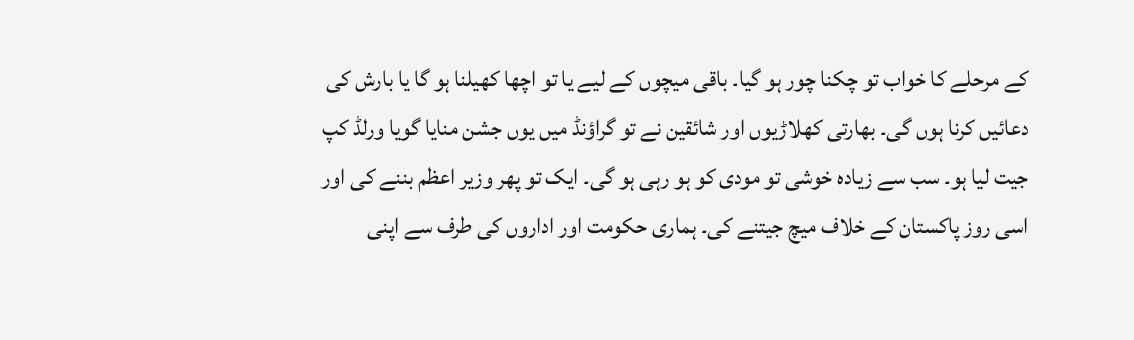کے مرحلے کا خواب تو چکنا چور ہو گیا۔ باقی میچوں کے لیے یا تو اچھا کھیلنا ہو گا یا بارش کی دعائیں کرنا ہوں گی۔ بھارتی کھلاڑیوں اور شائقین نے تو گراؤنڈ میں یوں جشن منایا گویا ورلڈ کپ جیت لیا ہو۔ سب سے زیادہ خوشی تو مودی کو ہو رہی ہو گی۔ ایک تو پھر وزیر اعظم بننے کی اور اسی روز پاکستان کے خلاف میچ جیتنے کی۔ ہماری حکومت اور اداروں کی طرف سے اپنی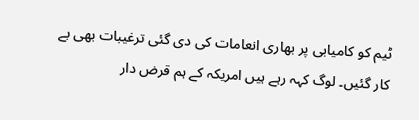ٹیم کو کامیابی پر بھاری انعامات کی دی گئی ترغیبات بھی بے کار گئیں۔ لوگ کہہ رہے ہیں امریکہ کے ہم قرض دار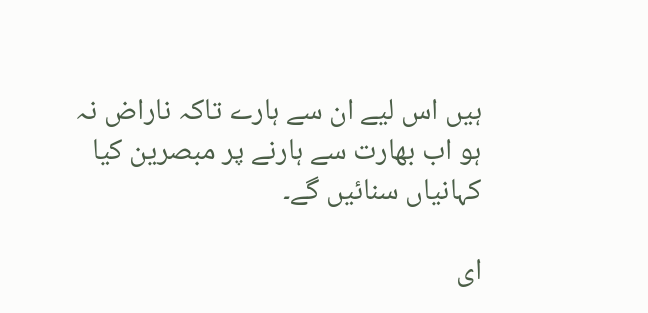ہیں اس لیے ان سے ہارے تاکہ ناراض نہ ہو اب بھارت سے ہارنے پر مبصرین کیا کہانیاں سنائیں گے۔

ای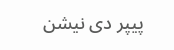پیپر دی نیشن